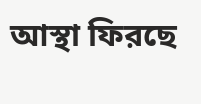আস্থা ফিরছে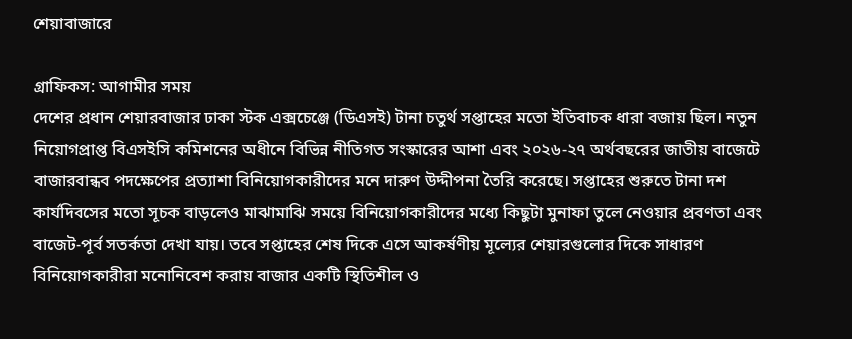শেয়াবাজারে

গ্রাফিকস: আগামীর সময়
দেশের প্রধান শেয়ারবাজার ঢাকা স্টক এক্সচেঞ্জে (ডিএসই) টানা চতুর্থ সপ্তাহের মতো ইতিবাচক ধারা বজায় ছিল। নতুন নিয়োগপ্রাপ্ত বিএসইসি কমিশনের অধীনে বিভিন্ন নীতিগত সংস্কারের আশা এবং ২০২৬-২৭ অর্থবছরের জাতীয় বাজেটে বাজারবান্ধব পদক্ষেপের প্রত্যাশা বিনিয়োগকারীদের মনে দারুণ উদ্দীপনা তৈরি করেছে। সপ্তাহের শুরুতে টানা দশ কার্যদিবসের মতো সূচক বাড়লেও মাঝামাঝি সময়ে বিনিয়োগকারীদের মধ্যে কিছুটা মুনাফা তুলে নেওয়ার প্রবণতা এবং বাজেট-পূর্ব সতর্কতা দেখা যায়। তবে সপ্তাহের শেষ দিকে এসে আকর্ষণীয় মূল্যের শেয়ারগুলোর দিকে সাধারণ বিনিয়োগকারীরা মনোনিবেশ করায় বাজার একটি স্থিতিশীল ও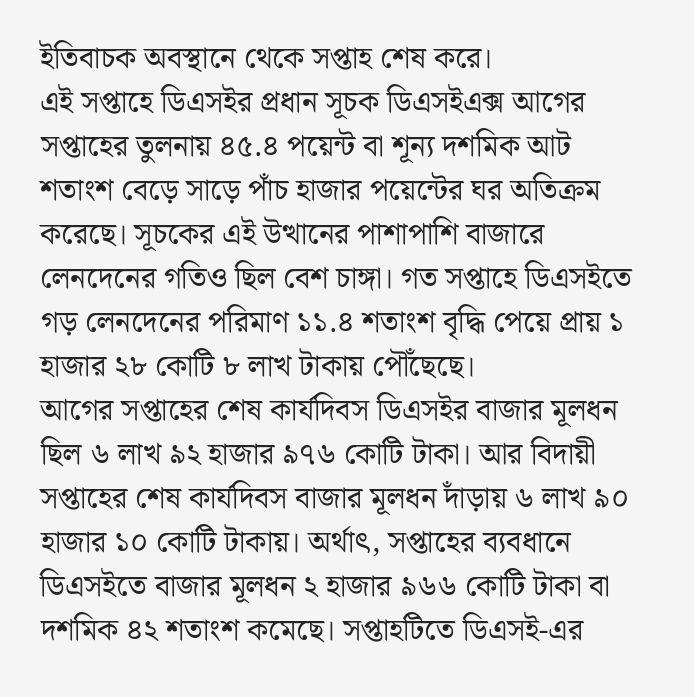ইতিবাচক অবস্থানে থেকে সপ্তাহ শেষ করে।
এই সপ্তাহে ডিএসইর প্রধান সূচক ডিএসইএক্স আগের সপ্তাহের তুলনায় ৪৫.৪ পয়েন্ট বা শূন্য দশমিক আট শতাংশ বেড়ে সাড়ে পাঁচ হাজার পয়েন্টের ঘর অতিক্রম করেছে। সূচকের এই উত্থানের পাশাপাশি বাজারে লেনদেনের গতিও ছিল বেশ চাঙ্গা। গত সপ্তাহে ডিএসইতে গড় লেনদেনের পরিমাণ ১১.৪ শতাংশ বৃদ্ধি পেয়ে প্রায় ১ হাজার ২৮ কোটি ৮ লাখ টাকায় পৌঁছেছে।
আগের সপ্তাহের শেষ কার্যদিবস ডিএসইর বাজার মূলধন ছিল ৬ লাখ ৯২ হাজার ৯৭৬ কোটি টাকা। আর বিদায়ী সপ্তাহের শেষ কার্যদিবস বাজার মূলধন দাঁড়ায় ৬ লাখ ৯০ হাজার ১০ কোটি টাকায়। অর্থাৎ, সপ্তাহের ব্যবধানে ডিএসইতে বাজার মূলধন ২ হাজার ৯৬৬ কোটি টাকা বা দশমিক ৪২ শতাংশ কমেছে। সপ্তাহটিতে ডিএসই-এর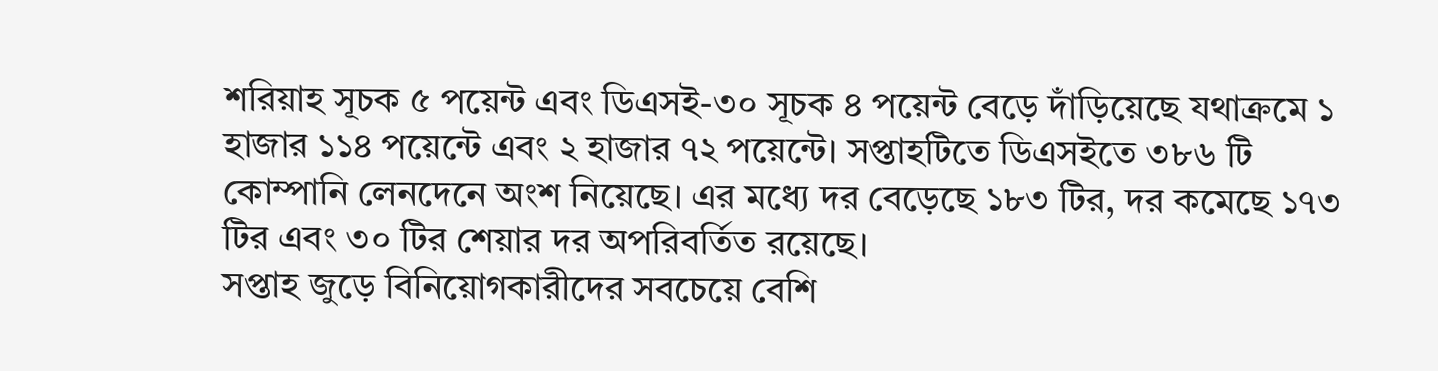শরিয়াহ সূচক ৫ পয়েন্ট এবং ডিএসই-৩০ সূচক ৪ পয়েন্ট বেড়ে দাঁড়িয়েছে যথাক্রমে ১ হাজার ১১৪ পয়েন্টে এবং ২ হাজার ৭২ পয়েন্টে। সপ্তাহটিতে ডিএসইতে ৩৮৬ টি কোম্পানি লেনদেনে অংশ নিয়েছে। এর মধ্যে দর বেড়েছে ১৮৩ টির, দর কমেছে ১৭৩ টির এবং ৩০ টির শেয়ার দর অপরিবর্তিত রয়েছে।
সপ্তাহ জুড়ে বিনিয়োগকারীদের সবচেয়ে বেশি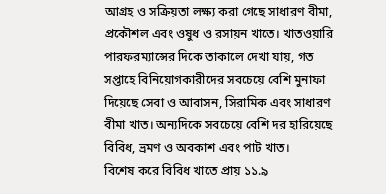আগ্রহ ও সক্রিয়তা লক্ষ্য করা গেছে সাধারণ বীমা, প্রকৌশল এবং ওষুধ ও রসায়ন খাতে। খাতওয়ারি পারফরম্যান্সের দিকে তাকালে দেখা যায়, গত সপ্তাহে বিনিয়োগকারীদের সবচেয়ে বেশি মুনাফা দিয়েছে সেবা ও আবাসন, সিরামিক এবং সাধারণ বীমা খাত। অন্যদিকে সবচেয়ে বেশি দর হারিয়েছে বিবিধ, ভ্রমণ ও অবকাশ এবং পাট খাত।
বিশেষ করে বিবিধ খাতে প্রায় ১১.৯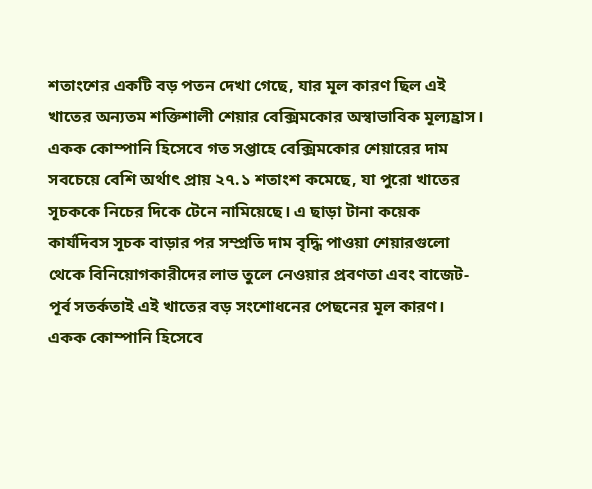শতাংশের একটি বড় পতন দেখা গেছে, যার মূল কারণ ছিল এই খাতের অন্যতম শক্তিশালী শেয়ার বেক্সিমকোর অস্বাভাবিক মূল্যহ্রাস। একক কোম্পানি হিসেবে গত সপ্তাহে বেক্সিমকোর শেয়ারের দাম সবচেয়ে বেশি অর্থাৎ প্রায় ২৭.১ শতাংশ কমেছে, যা পুরো খাতের সূচককে নিচের দিকে টেনে নামিয়েছে। এ ছাড়া টানা কয়েক কার্যদিবস সূচক বাড়ার পর সম্প্রতি দাম বৃদ্ধি পাওয়া শেয়ারগুলো থেকে বিনিয়োগকারীদের লাভ তুলে নেওয়ার প্রবণতা এবং বাজেট-পূর্ব সতর্কতাই এই খাতের বড় সংশোধনের পেছনের মূল কারণ।
একক কোম্পানি হিসেবে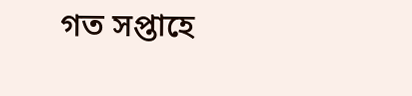গত সপ্তাহে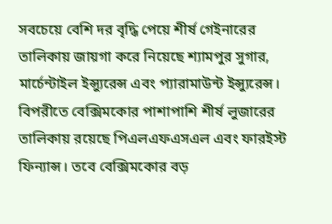সবচেয়ে বেশি দর বৃদ্ধি পেয়ে শীর্ষ গেইনারের তালিকায় জায়গা করে নিয়েছে শ্যামপুর সুগার, মার্চেন্টাইল ইন্স্যুরেন্স এবং প্যারামাউন্ট ইন্স্যুরেন্স। বিপরীতে বেক্সিমকোর পাশাপাশি শীর্ষ লুজারের তালিকায় রয়েছে পিএলএফএসএল এবং ফারইস্ট ফিন্যান্স। তবে বেক্সিমকোর বড়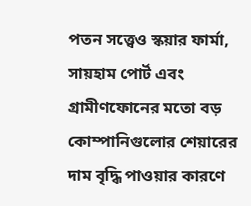পতন সত্ত্বেও স্কয়ার ফার্মা, সায়হাম পোর্ট এবং গ্রামীণফোনের মতো বড় কোম্পানিগুলোর শেয়ারের দাম বৃদ্ধি পাওয়ার কারণে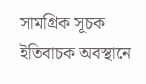সামগ্রিক সূচক ইতিবাচক অবস্থানে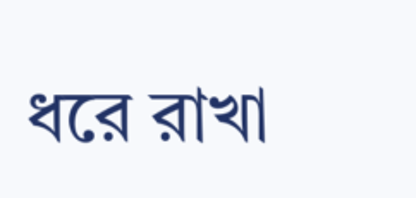ধরে রাখা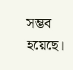সম্ভব হয়েছে।